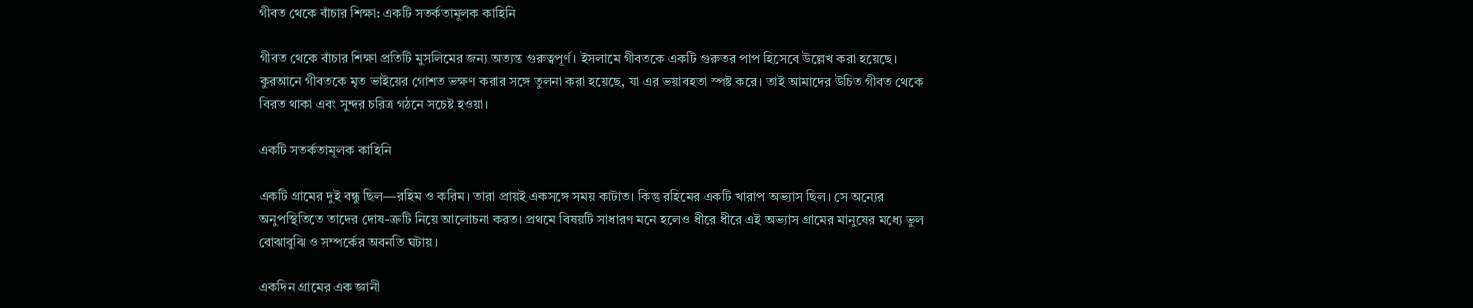গীবত থেকে বাঁচার শিক্ষা: একটি সতর্কতামূলক কাহিনি

গীবত থেকে বাঁচার শিক্ষা প্রতিটি মুসলিমের জন্য অত্যন্ত গুরুত্বপূর্ণ। ইসলামে গীবতকে একটি গুরুতর পাপ হিসেবে উল্লেখ করা হয়েছে। কুরআনে গীবতকে মৃত ভাইয়ের গোশত ভক্ষণ করার সঙ্গে তুলনা করা হয়েছে, যা এর ভয়াবহতা স্পষ্ট করে। তাই আমাদের উচিত গীবত থেকে বিরত থাকা এবং সুন্দর চরিত্র গঠনে সচেষ্ট হওয়া।

একটি সতর্কতামূলক কাহিনি

একটি গ্রামের দুই বন্ধু ছিল—রহিম ও করিম। তারা প্রায়ই একসঙ্গে সময় কাটাত। কিন্তু রহিমের একটি খারাপ অভ্যাস ছিল। সে অন্যের অনুপস্থিতিতে তাদের দোষ-ত্রুটি নিয়ে আলোচনা করত। প্রথমে বিষয়টি সাধারণ মনে হলেও ধীরে ধীরে এই অভ্যাস গ্রামের মানুষের মধ্যে ভুল বোঝাবুঝি ও সম্পর্কের অবনতি ঘটায়।

একদিন গ্রামের এক জ্ঞানী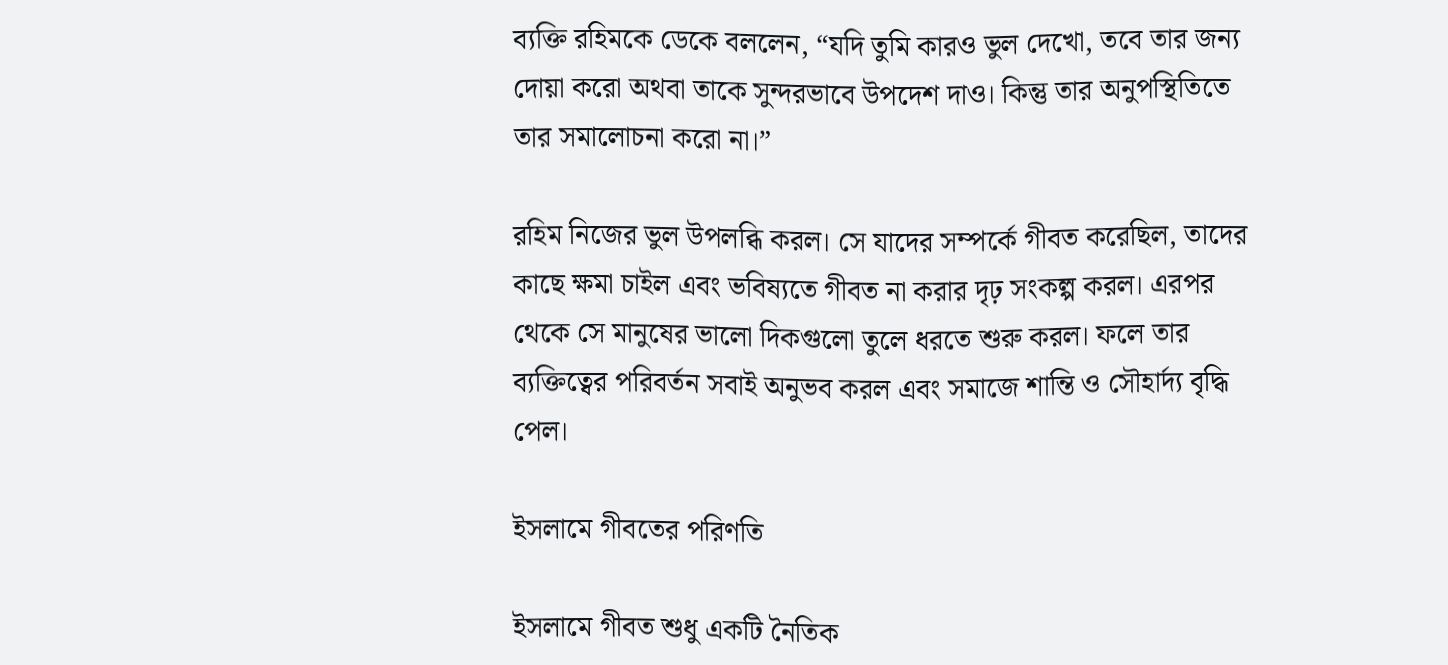ব্যক্তি রহিমকে ডেকে বললেন, “যদি তুমি কারও ভুল দেখো, তবে তার জন্য দোয়া করো অথবা তাকে সুন্দরভাবে উপদেশ দাও। কিন্তু তার অনুপস্থিতিতে তার সমালোচনা করো না।”

রহিম নিজের ভুল উপলব্ধি করল। সে যাদের সম্পর্কে গীবত করেছিল, তাদের কাছে ক্ষমা চাইল এবং ভবিষ্যতে গীবত না করার দৃঢ় সংকল্প করল। এরপর থেকে সে মানুষের ভালো দিকগুলো তুলে ধরতে শুরু করল। ফলে তার ব্যক্তিত্বের পরিবর্তন সবাই অনুভব করল এবং সমাজে শান্তি ও সৌহার্দ্য বৃদ্ধি পেল।

ইসলামে গীবতের পরিণতি

ইসলামে গীবত শুধু একটি নৈতিক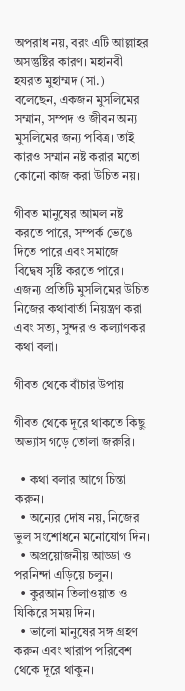অপরাধ নয়, বরং এটি আল্লাহর অসন্তুষ্টির কারণ। মহানবী হযরত মুহাম্মদ (সা.) বলেছেন, একজন মুসলিমের সম্মান, সম্পদ ও জীবন অন্য মুসলিমের জন্য পবিত্র। তাই কারও সম্মান নষ্ট করার মতো কোনো কাজ করা উচিত নয়।

গীবত মানুষের আমল নষ্ট করতে পারে, সম্পর্ক ভেঙে দিতে পারে এবং সমাজে বিদ্বেষ সৃষ্টি করতে পারে। এজন্য প্রতিটি মুসলিমের উচিত নিজের কথাবার্তা নিয়ন্ত্রণ করা এবং সত্য, সুন্দর ও কল্যাণকর কথা বলা।

গীবত থেকে বাঁচার উপায়

গীবত থেকে দূরে থাকতে কিছু অভ্যাস গড়ে তোলা জরুরি।

  • কথা বলার আগে চিন্তা করুন।
  • অন্যের দোষ নয়, নিজের ভুল সংশোধনে মনোযোগ দিন।
  • অপ্রয়োজনীয় আড্ডা ও পরনিন্দা এড়িয়ে চলুন।
  • কুরআন তিলাওয়াত ও যিকিরে সময় দিন।
  • ভালো মানুষের সঙ্গ গ্রহণ করুন এবং খারাপ পরিবেশ থেকে দূরে থাকুন।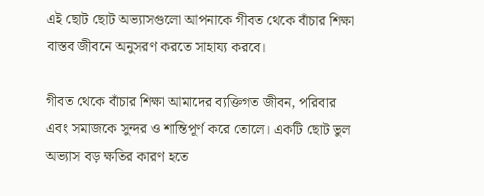এই ছোট ছোট অভ্যাসগুলো আপনাকে গীবত থেকে বাঁচার শিক্ষা বাস্তব জীবনে অনুসরণ করতে সাহায্য করবে।

গীবত থেকে বাঁচার শিক্ষা আমাদের ব্যক্তিগত জীবন, পরিবার এবং সমাজকে সুন্দর ও শান্তিপূর্ণ করে তোলে। একটি ছোট ভুল অভ্যাস বড় ক্ষতির কারণ হতে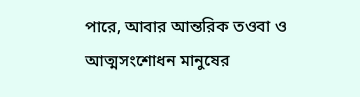পারে, আবার আন্তরিক তওবা ও আত্মসংশোধন মানুষের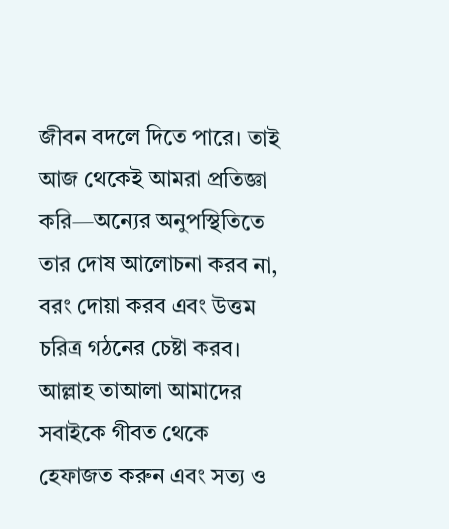জীবন বদলে দিতে পারে। তাই আজ থেকেই আমরা প্রতিজ্ঞা করি—অন্যের অনুপস্থিতিতে তার দোষ আলোচনা করব না, বরং দোয়া করব এবং উত্তম চরিত্র গঠনের চেষ্টা করব। আল্লাহ তাআলা আমাদের সবাইকে গীবত থেকে হেফাজত করুন এবং সত্য ও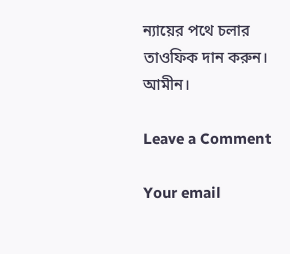ন্যায়ের পথে চলার তাওফিক দান করুন। আমীন।

Leave a Comment

Your email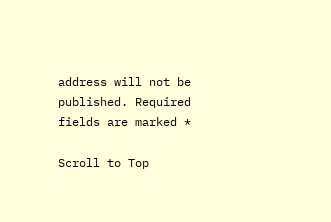address will not be published. Required fields are marked *

Scroll to Top